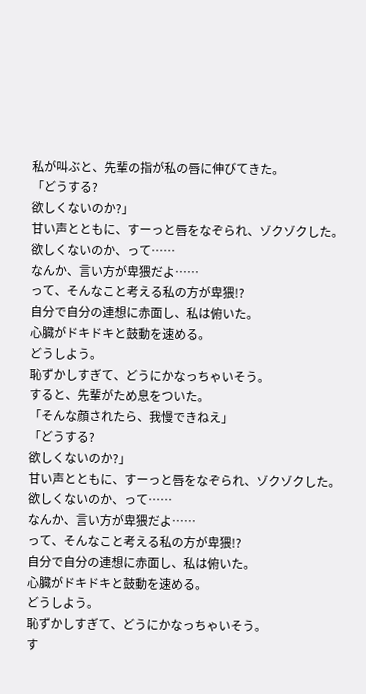私が叫ぶと、先輩の指が私の唇に伸びてきた。
「どうする?
欲しくないのか?」
甘い声とともに、すーっと唇をなぞられ、ゾクゾクした。
欲しくないのか、って……
なんか、言い方が卑猥だよ……
って、そんなこと考える私の方が卑猥!?
自分で自分の連想に赤面し、私は俯いた。
心臓がドキドキと鼓動を速める。
どうしよう。
恥ずかしすぎて、どうにかなっちゃいそう。
すると、先輩がため息をついた。
「そんな顔されたら、我慢できねえ」
「どうする?
欲しくないのか?」
甘い声とともに、すーっと唇をなぞられ、ゾクゾクした。
欲しくないのか、って……
なんか、言い方が卑猥だよ……
って、そんなこと考える私の方が卑猥!?
自分で自分の連想に赤面し、私は俯いた。
心臓がドキドキと鼓動を速める。
どうしよう。
恥ずかしすぎて、どうにかなっちゃいそう。
す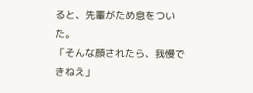ると、先輩がため息をついた。
「そんな顔されたら、我慢できねえ」